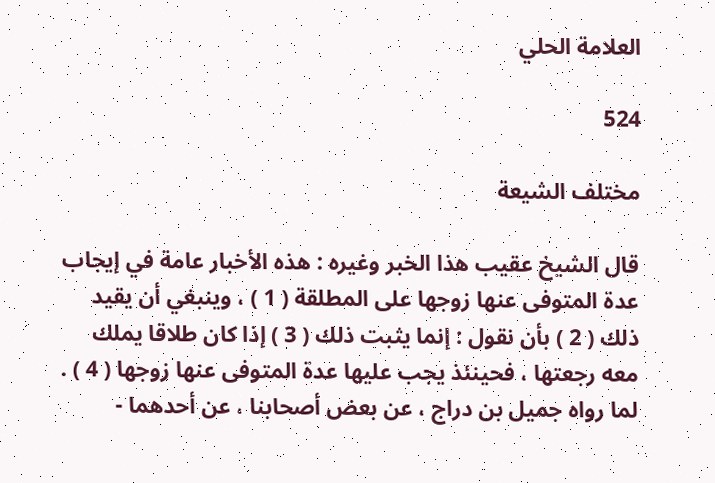العلامة الحلي

524

مختلف الشيعة

قال الشيخ عقيب هذا الخبر وغيره : هذه الأخبار عامة في إيجاب عدة المتوفى عنها زوجها على المطلقة ( 1 ) ، وينبغي أن يقيد ذلك ( 2 ) بأن نقول : إنما يثبت ذلك ( 3 ) إذا كان طلاقا يملك معه رجعتها ، فحينئذ يجب عليها عدة المتوفى عنها زوجها ( 4 ) . لما رواه جميل بن دراج ، عن بعض أصحابنا ، عن أحدهما -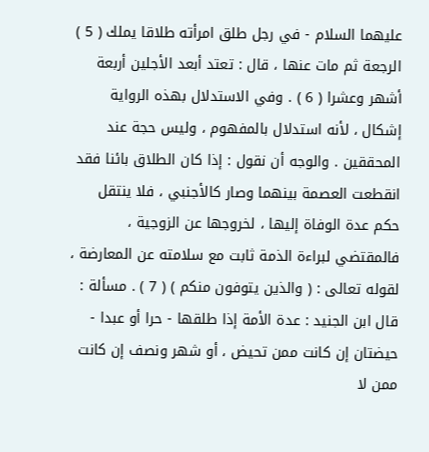عليهما السلام - في رجل طلق امرأته طلاقا يملك ( 5 ) الرجعة ثم مات عنها ، قال : تعتد أبعد الأجلين أربعة أشهر وعشرا ( 6 ) . وفي الاستدلال بهذه الرواية إشكال ، لأنه استدلال بالمفهوم ، وليس حجة عند المحققين . والوجه أن نقول : إذا كان الطلاق بائنا فقد انقطعت العصمة بينهما وصار كالأجنبي ، فلا ينتقل حكم عدة الوفاة إليها ، لخروجها عن الزوجية ، فالمقتضي لبراءة الذمة ثابت مع سلامته عن المعارضة ، لقوله تعالى : ( والذين يتوفون منكم ) ( 7 ) . مسألة : قال ابن الجنيد : عدة الأمة إذا طلقها - حرا أو عبدا - حيضتان إن كانت ممن تحيض ، أو شهر ونصف إن كانت ممن لا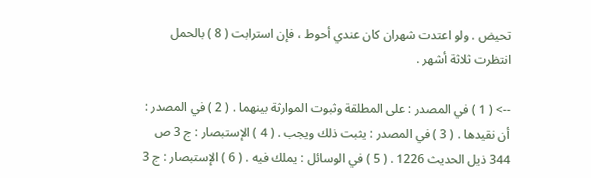تحيض . ولو اعتدت شهران كان عندي أحوط ، فإن استرابت ( 8 ) بالحمل انتظرت ثلاثة أشهر .

--> ( 1 ) في المصدر : على المطلقة وثبوت الموارثة بينهما . ( 2 ) في المصدر : أن نقيدها . ( 3 ) في المصدر : يثبت ذلك ويجب . ( 4 ) الإستبصار : ج 3 ص 344 ذيل الحديث 1226 . ( 5 ) في الوسائل : يملك فيه . ( 6 ) الإستبصار : ج 3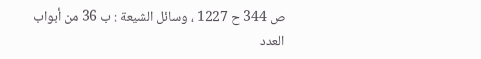ص 344 ح 1227 ، وسائل الشيعة : ب 36 من أبواب العدد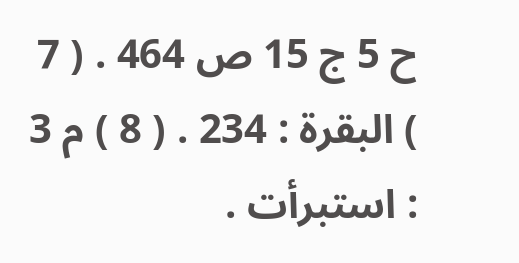ح 5 ج 15 ص 464 . ( 7 ) البقرة : 234 . ( 8 ) م 3 : استبرأت .